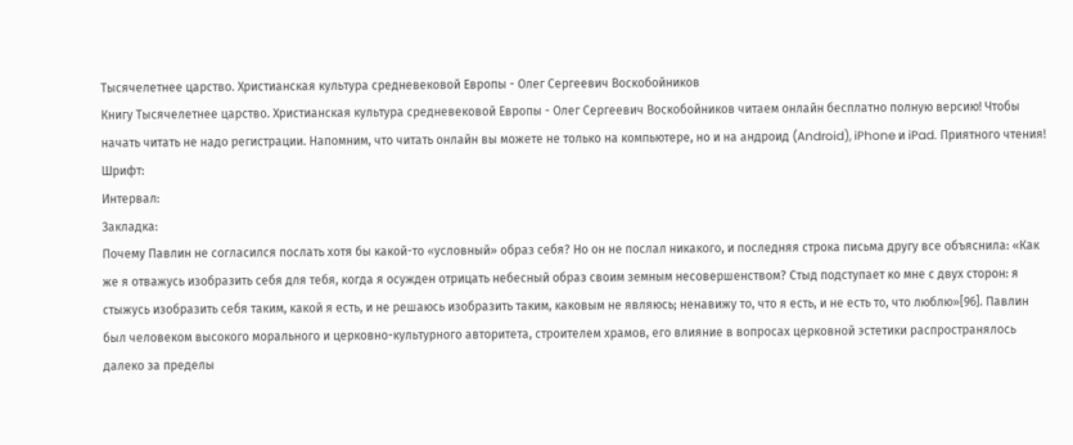Тысячелетнее царство. Христианская культура средневековой Европы - Олег Сергеевич Воскобойников
Книгу Тысячелетнее царство. Христианская культура средневековой Европы - Олег Сергеевич Воскобойников читаем онлайн бесплатно полную версию! Чтобы начать читать не надо регистрации. Напомним, что читать онлайн вы можете не только на компьютере, но и на андроид (Android), iPhone и iPad. Приятного чтения!
Шрифт:
Интервал:
Закладка:
Почему Павлин не согласился послать хотя бы какой-то «условный» образ себя? Но он не послал никакого, и последняя строка письма другу все объяснила: «Как же я отважусь изобразить себя для тебя, когда я осужден отрицать небесный образ своим земным несовершенством? Стыд подступает ко мне с двух сторон: я стыжусь изобразить себя таким, какой я есть, и не решаюсь изобразить таким, каковым не являюсь; ненавижу то, что я есть, и не есть то, что люблю»[96]. Павлин был человеком высокого морального и церковно-культурного авторитета, строителем храмов, его влияние в вопросах церковной эстетики распространялось далеко за пределы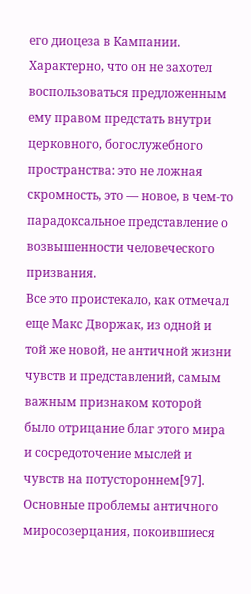его диоцеза в Кампании. Характерно, что он не захотел воспользоваться предложенным ему правом предстать внутри церковного, богослужебного пространства: это не ложная скромность, это — новое, в чем-то парадоксальное представление о возвышенности человеческого призвания.
Все это проистекало, как отмечал еще Макс Дворжак, из одной и той же новой, не античной жизни чувств и представлений, самым важным признаком которой было отрицание благ этого мира и сосредоточение мыслей и чувств на потустороннем[97]. Основные проблемы античного миросозерцания, покоившиеся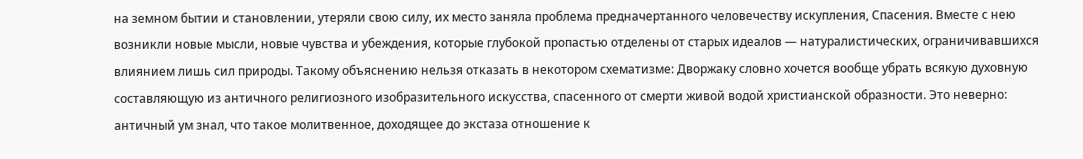на земном бытии и становлении, утеряли свою силу, их место заняла проблема предначертанного человечеству искупления, Спасения. Вместе с нею возникли новые мысли, новые чувства и убеждения, которые глубокой пропастью отделены от старых идеалов — натуралистических, ограничивавшихся влиянием лишь сил природы. Такому объяснению нельзя отказать в некотором схематизме: Дворжаку словно хочется вообще убрать всякую духовную составляющую из античного религиозного изобразительного искусства, спасенного от смерти живой водой христианской образности. Это неверно: античный ум знал, что такое молитвенное, доходящее до экстаза отношение к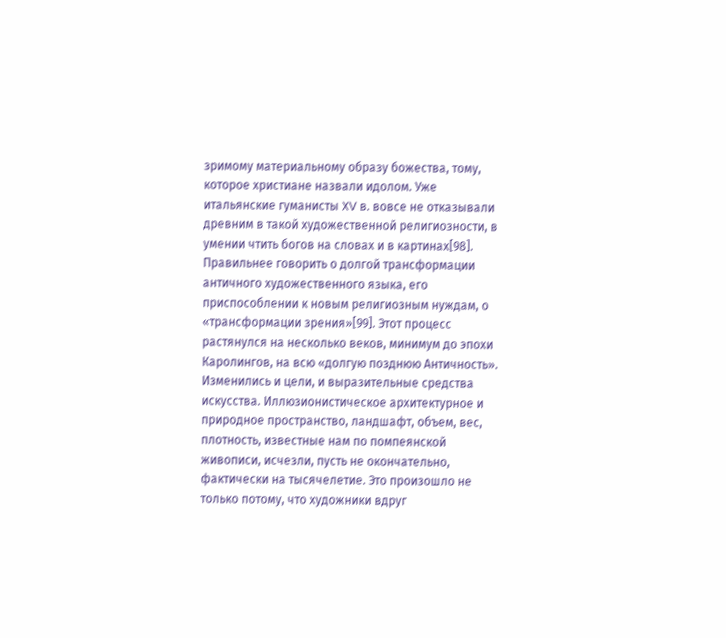зримому материальному образу божества, тому, которое христиане назвали идолом. Уже итальянские гуманисты XV в. вовсе не отказывали древним в такой художественной религиозности, в умении чтить богов на словах и в картинах[98]. Правильнее говорить о долгой трансформации античного художественного языка, его приспособлении к новым религиозным нуждам, о «трансформации зрения»[99]. Этот процесс растянулся на несколько веков, минимум до эпохи Каролингов, на всю «долгую позднюю Античность».
Изменились и цели, и выразительные средства искусства. Иллюзионистическое архитектурное и природное пространство, ландшафт, объем, вес, плотность, известные нам по помпеянской живописи, исчезли, пусть не окончательно, фактически на тысячелетие. Это произошло не только потому, что художники вдруг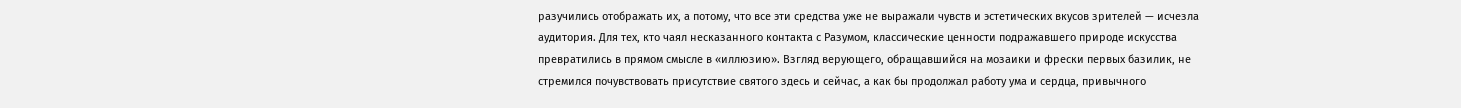разучились отображать их, а потому, что все эти средства уже не выражали чувств и эстетических вкусов зрителей — исчезла аудитория. Для тех, кто чаял несказанного контакта с Разумом, классические ценности подражавшего природе искусства превратились в прямом смысле в «иллюзию». Взгляд верующего, обращавшийся на мозаики и фрески первых базилик, не стремился почувствовать присутствие святого здесь и сейчас, а как бы продолжал работу ума и сердца, привычного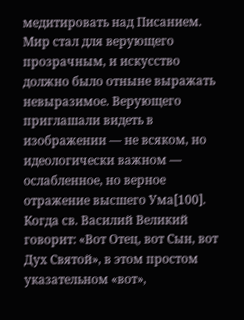медитировать над Писанием.
Мир стал для верующего прозрачным, и искусство должно было отныне выражать невыразимое. Верующего приглашали видеть в изображении — не всяком, но идеологически важном — ослабленное, но верное отражение высшего Ума[100]. Когда св. Василий Великий говорит: «Вот Отец, вот Сын, вот Дух Святой», в этом простом указательном «вот»,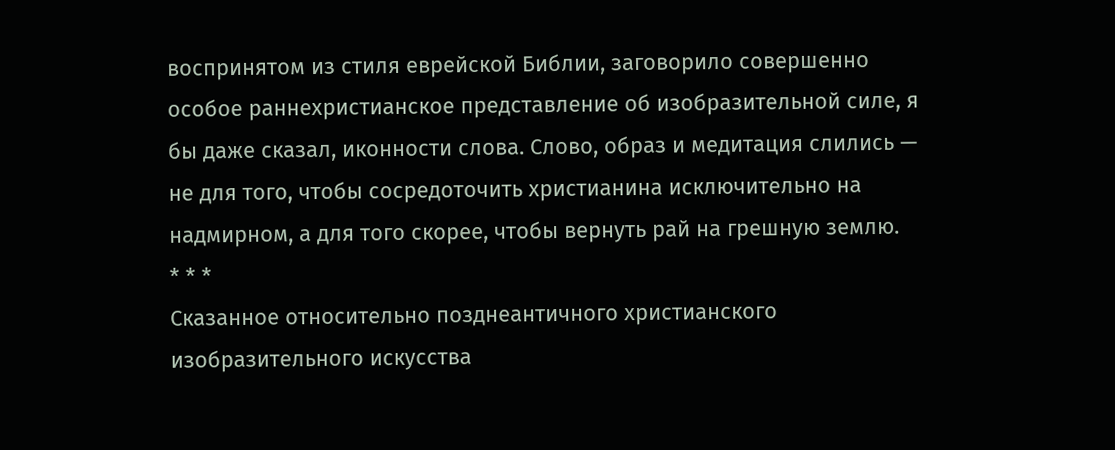воспринятом из стиля еврейской Библии, заговорило совершенно особое раннехристианское представление об изобразительной силе, я бы даже сказал, иконности слова. Слово, образ и медитация слились — не для того, чтобы сосредоточить христианина исключительно на надмирном, а для того скорее, чтобы вернуть рай на грешную землю.
* * *
Сказанное относительно позднеантичного христианского изобразительного искусства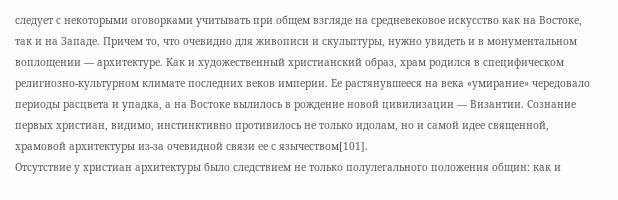следует с некоторыми оговорками учитывать при общем взгляде на средневековое искусство как на Востоке, так и на Западе. Причем то, что очевидно для живописи и скульптуры, нужно увидеть и в монументальном воплощении — архитектуре. Как и художественный христианский образ, храм родился в специфическом религиозно-культурном климате последних веков империи. Ее растянувшееся на века «умирание» чередовало периоды расцвета и упадка, а на Востоке вылилось в рождение новой цивилизации — Византии. Сознание первых христиан, видимо, инстинктивно противилось не только идолам, но и самой идее священной, храмовой архитектуры из-за очевидной связи ее с язычеством[101].
Отсутствие у христиан архитектуры было следствием не только полулегального положения общин: как и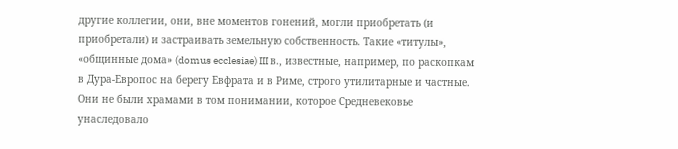другие коллегии, они, вне моментов гонений, могли приобретать (и приобретали) и застраивать земельную собственность. Такие «титулы», «общинные дома» (domus ecclesiae) III в., известные, например, по раскопкам в Дура-Европос на берегу Евфрата и в Риме, строго утилитарные и частные. Они не были храмами в том понимании, которое Средневековье унаследовало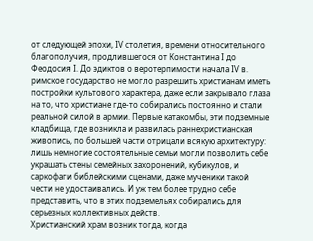от cледующей эпохи, IV столетия, времени относительного благополучия, продлившегося от Константина I до Феодосия I. До эдиктов о веротерпимости начала IV в. римское государство не могло разрешить христианам иметь постройки культового характера, даже если закрывало глаза на то, что христиане где-то собирались постоянно и стали реальной силой в армии. Первые катакомбы, эти подземные кладбища, где возникла и развилась раннехристианская живопись, по большей части отрицали всякую архитектуру: лишь немногие состоятельные семьи могли позволить себе украшать стены семейных захоронений, кубикулов, и саркофаги библейскими сценами, даже мученики такой чести не удостаивались. И уж тем более трудно себе представить, что в этих подземельях собирались для серьезных коллективных действ.
Христианский храм возник тогда, когда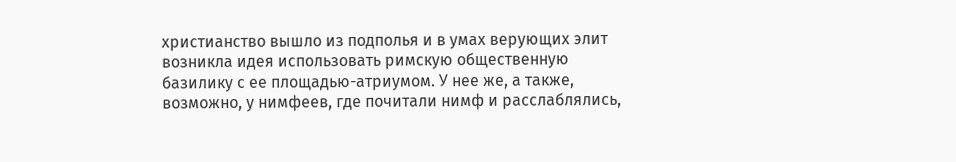христианство вышло из подполья и в умах верующих элит возникла идея использовать римскую общественную базилику с ее площадью-атриумом. У нее же, а также, возможно, у нимфеев, где почитали нимф и расслаблялись,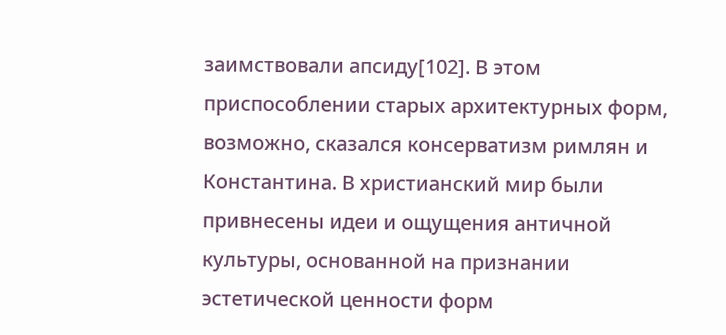заимствовали апсиду[102]. В этом приспособлении старых архитектурных форм, возможно, сказался консерватизм римлян и Константина. В христианский мир были привнесены идеи и ощущения античной культуры, основанной на признании эстетической ценности форм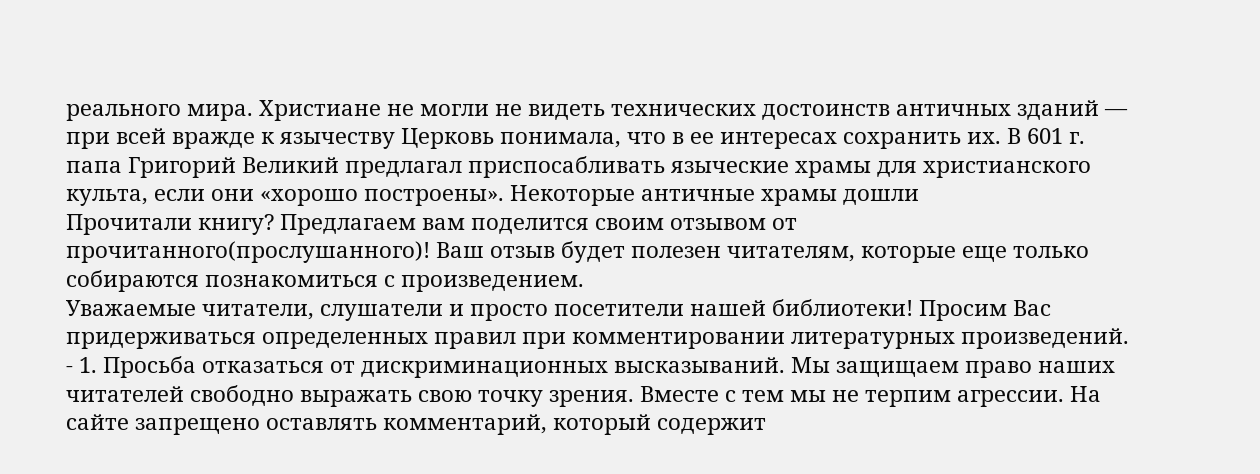реального мира. Христиане не могли не видеть технических достоинств античных зданий — при всей вражде к язычеству Церковь понимала, что в ее интересах сохранить их. В 601 г. папа Григорий Великий предлагал приспосабливать языческие храмы для христианского культа, если они «хорошо построены». Некоторые античные храмы дошли
Прочитали книгу? Предлагаем вам поделится своим отзывом от прочитанного(прослушанного)! Ваш отзыв будет полезен читателям, которые еще только собираются познакомиться с произведением.
Уважаемые читатели, слушатели и просто посетители нашей библиотеки! Просим Вас придерживаться определенных правил при комментировании литературных произведений.
- 1. Просьба отказаться от дискриминационных высказываний. Мы защищаем право наших читателей свободно выражать свою точку зрения. Вместе с тем мы не терпим агрессии. На сайте запрещено оставлять комментарий, который содержит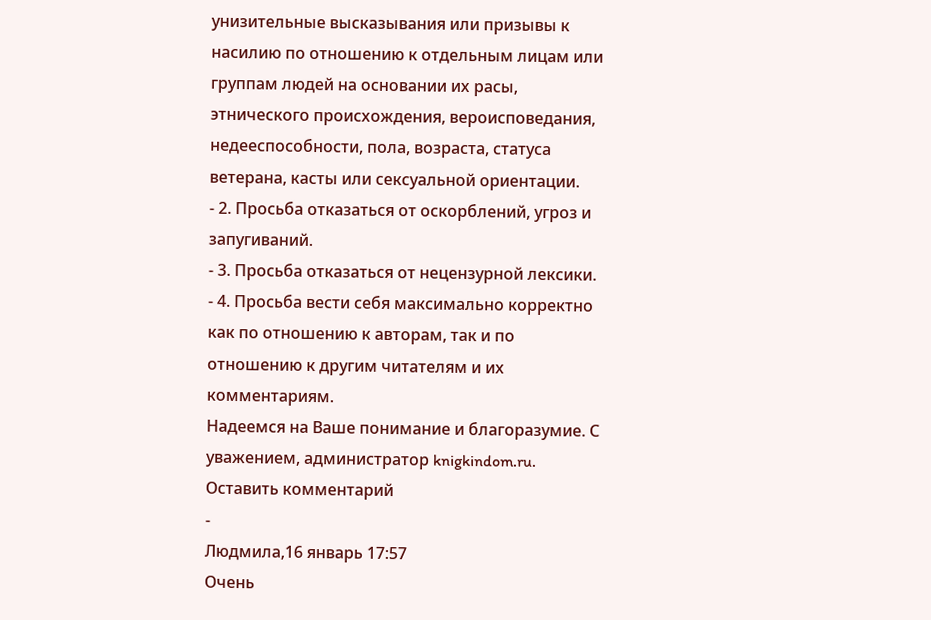унизительные высказывания или призывы к насилию по отношению к отдельным лицам или группам людей на основании их расы, этнического происхождения, вероисповедания, недееспособности, пола, возраста, статуса ветерана, касты или сексуальной ориентации.
- 2. Просьба отказаться от оскорблений, угроз и запугиваний.
- 3. Просьба отказаться от нецензурной лексики.
- 4. Просьба вести себя максимально корректно как по отношению к авторам, так и по отношению к другим читателям и их комментариям.
Надеемся на Ваше понимание и благоразумие. С уважением, администратор knigkindom.ru.
Оставить комментарий
-
Людмила,16 январь 17:57
Очень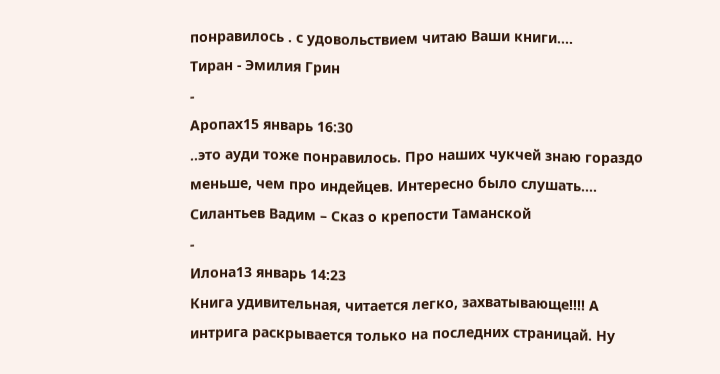понравилось . с удовольствием читаю Ваши книги....
Тиран - Эмилия Грин
-
Аропах15 январь 16:30
..это ауди тоже понравилось. Про наших чукчей знаю гораздо меньше, чем про индейцев. Интересно было слушать....
Силантьев Вадим – Сказ о крепости Таманской
-
Илона13 январь 14:23
Книга удивительная, читается легко, захватывающе!!!! А интрига раскрывается только на последних страницай. Ну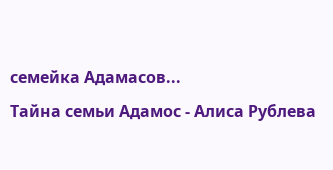семейка Адамасов...
Тайна семьи Адамос - Алиса Рублева